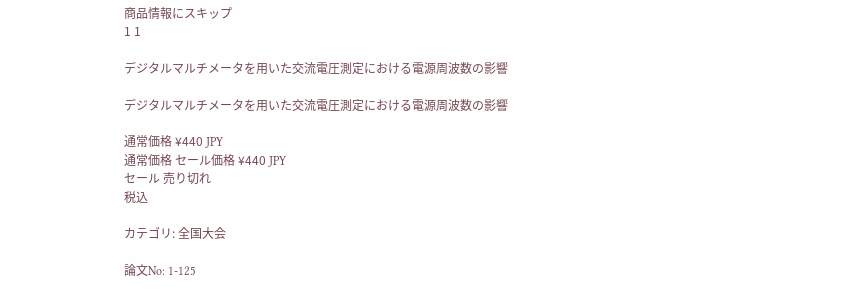商品情報にスキップ
1 1

デジタルマルチメータを用いた交流電圧測定における電源周波数の影響

デジタルマルチメータを用いた交流電圧測定における電源周波数の影響

通常価格 ¥440 JPY
通常価格 セール価格 ¥440 JPY
セール 売り切れ
税込

カテゴリ: 全国大会

論文No: 1-125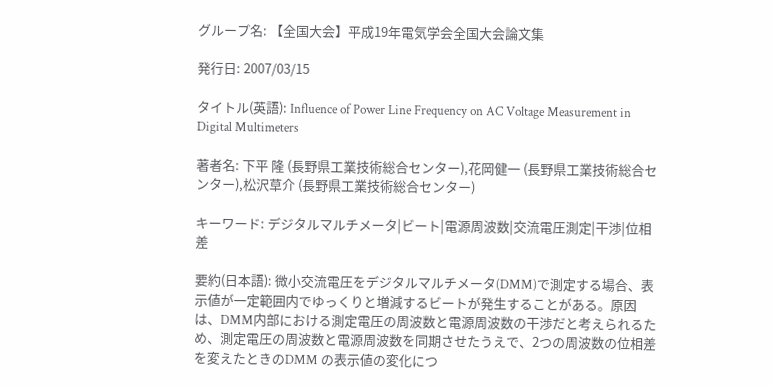グループ名: 【全国大会】平成19年電気学会全国大会論文集

発行日: 2007/03/15

タイトル(英語): Influence of Power Line Frequency on AC Voltage Measurement in Digital Multimeters

著者名: 下平 隆 (長野県工業技術総合センター),花岡健一 (長野県工業技術総合センター),松沢草介 (長野県工業技術総合センター)

キーワード: デジタルマルチメータ|ビート|電源周波数|交流電圧測定|干渉|位相差

要約(日本語): 微小交流電圧をデジタルマルチメータ(DMM)で測定する場合、表示値が一定範囲内でゆっくりと増減するビートが発生することがある。原因は、DMM内部における測定電圧の周波数と電源周波数の干渉だと考えられるため、測定電圧の周波数と電源周波数を同期させたうえで、2つの周波数の位相差を変えたときのDMM の表示値の変化につ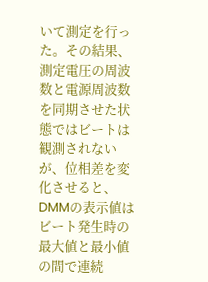いて測定を行った。その結果、測定電圧の周波数と電源周波数を同期させた状態ではビートは観測されないが、位相差を変化させると、DMMの表示値はビート発生時の最大値と最小値の間で連続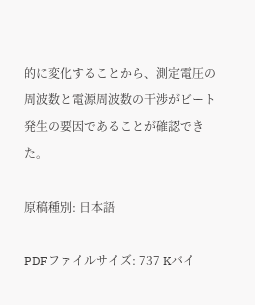的に変化することから、測定電圧の周波数と電源周波数の干渉がビート発生の要因であることが確認できた。

原稿種別: 日本語

PDFファイルサイズ: 737 Kバイ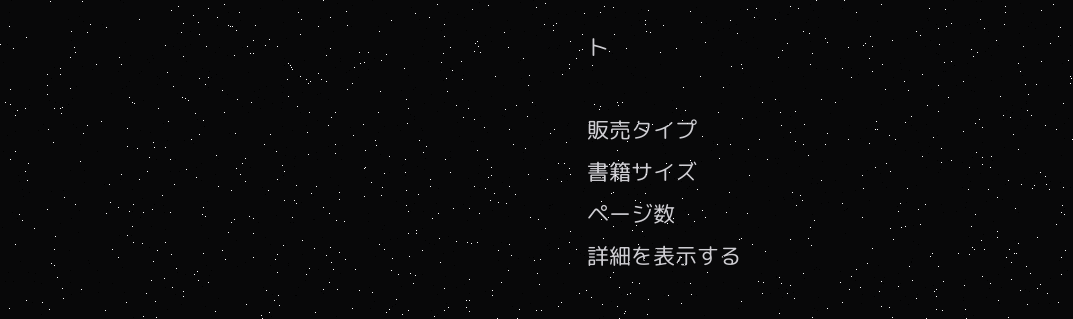ト

販売タイプ
書籍サイズ
ページ数
詳細を表示する